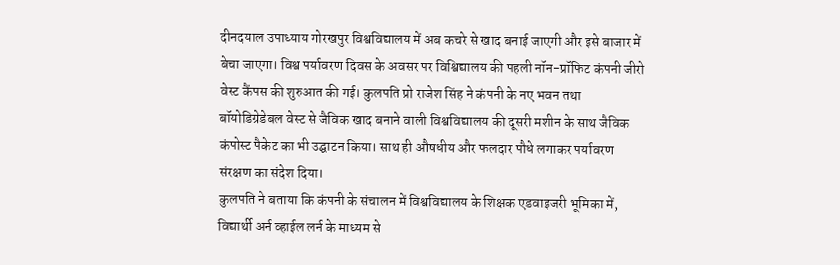दीनदयाल उपाध्याय गोरखपुर विश्वविद्यालय में अब कचरे से खाद बनाई जाएगी और इसे बाजार में बेचा जाएगा। विश्व पर्यावरण दिवस के अवसर पर विश्विद्यालय की पहली नॉन-प्रॉफिट कंपनी जीरो वेस्ट कैंपस की शुरुआत की गई। कुलपति प्रो राजेश सिंह ने कंपनी के नए भवन तथा बॉयोडिग्रेडेबल वेस्ट से जैविक खाद बनाने वाली विश्वविद्यालय की दूसरी मशीन के साथ जैविक कंपोस्ट पैकेट का भी उद्घाटन किया। साथ ही औषधीय और फलदार पौधे लगाकर पर्यावरण संरक्षण का संदेश दिया।
कुलपति ने बताया कि कंपनी के संचालन में विश्वविद्यालय के शिक्षक एडवाइजरी भूमिका में, विद्यार्थी अर्न व्हाईल लर्न के माध्यम से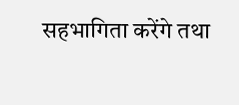सहभागिता करेंगे तथा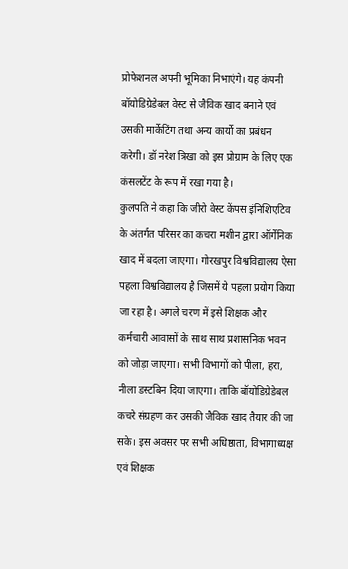प्रोफेशनल अपनी भूमिका निभाएंगे। यह कंपनी बॉयोडिग्रेडेबल वेस्ट से जैविक खाद बनाने एवं उसकी मार्केटिंग तथा अन्य कार्यो का प्रबंधन करेगी। डॉ नरेश त्रिखा को इस प्रोग्राम के लिए एक कंसलटेंट के रूप में रखा गया है।
कुलपति ने कहा कि जीरो वेस्ट केंपस इंनिशिएटिव के अंतर्गत परिसर का कचरा मशीन द्वारा ऑर्गेनिक खाद में बदला जाएगा। गोरखपुर विश्वविद्यालय ऐसा पहला विश्वविद्यालय है जिसमें ये पहला प्रयोग किया जा रहा है। अगले चरण में इसे शिक्षक और कर्मचारी आवासों के साथ साथ प्रशासनिक भवन को जोड़ा जाएगा। सभी विभागों को पीला, हरा, नीला डस्टबिन दिया जाएगा। ताकि बॉयोडिग्रेडेबल कचरे संग्रहण कर उसकी जैविक खाद तैयार की जा सके। इस अवसर पर सभी अधिष्ठाता, विभागाध्यक्ष एवं शिक्षक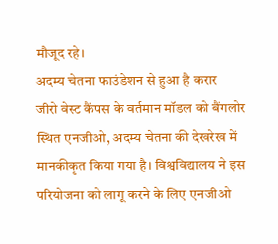मौजूद रहे।
अदम्य चेतना फाउंडेशन से हुआ है करार
जीरो वेस्ट कैंपस के वर्तमान मॉडल को बैंगलोर स्थित एनजीओ, अदम्य चेतना की देखरेख में मानकीकृत किया गया है। विश्वविद्यालय ने इस परियोजना को लागू करने के लिए एनजीओ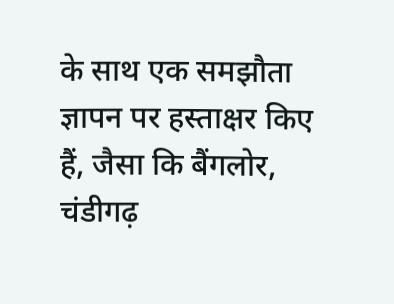के साथ एक समझौता ज्ञापन पर हस्ताक्षर किए हैं, जैसा कि बैंगलोर, चंडीगढ़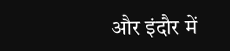और इंदौर में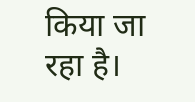किया जा रहा है।